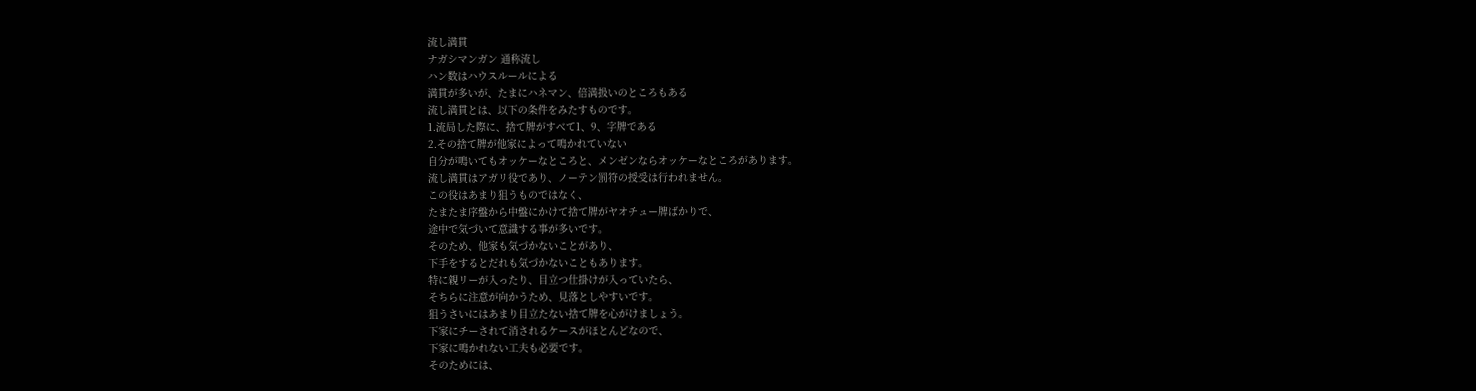流し満貫
ナガシマンガン 通称流し
ハン数はハウスルールによる
満貫が多いが、たまにハネマン、倍満扱いのところもある
流し満貫とは、以下の条件をみたすものです。
1.流局した際に、捨て牌がすべて1、9、字牌である
2.その捨て牌が他家によって鳴かれていない
自分が鳴いてもオッケーなところと、メンゼンならオッケーなところがあります。
流し満貫はアガリ役であり、ノーテン罰符の授受は行われません。
この役はあまり狙うものではなく、
たまたま序盤から中盤にかけて捨て牌がヤオチュー牌ばかりで、
途中で気づいて意識する事が多いです。
そのため、他家も気づかないことがあり、
下手をするとだれも気づかないこともあります。
特に親リーが入ったり、目立つ仕掛けが入っていたら、
そちらに注意が向かうため、見落としやすいです。
狙うさいにはあまり目立たない捨て牌を心がけましょう。
下家にチーされて消されるケースがほとんどなので、
下家に鳴かれない工夫も必要です。
そのためには、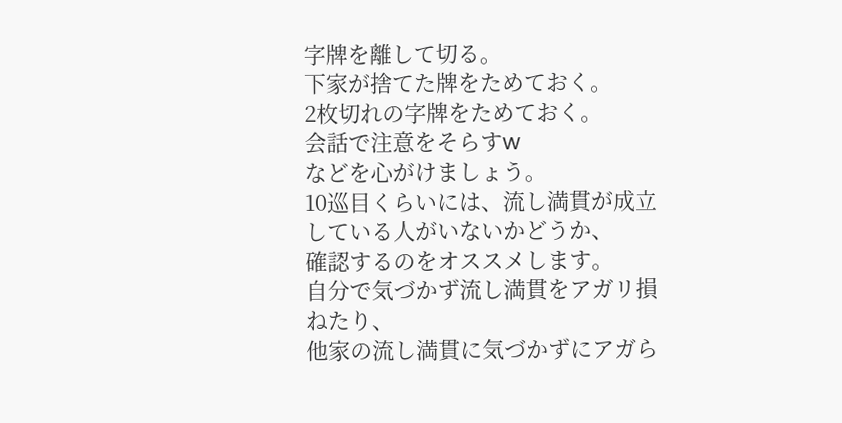字牌を離して切る。
下家が捨てた牌をためておく。
2枚切れの字牌をためておく。
会話で注意をそらすw
などを心がけましょう。
10巡目くらいには、流し満貫が成立している人がいないかどうか、
確認するのをオススメします。
自分で気づかず流し満貫をアガリ損ねたり、
他家の流し満貫に気づかずにアガら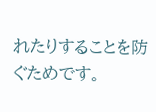れたりすることを防ぐためです。